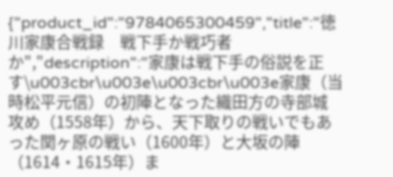{"product_id":"9784065300459","title":"徳川家康合戦録　戦下手か戦巧者か","description":"家康は戦下手の俗説を正す\u003cbr\u003e\u003cbr\u003e家康（当時松平元信）の初陣となった織田方の寺部城攻め（1558年）から、天下取りの戦いでもあった関ヶ原の戦い（1600年）と大坂の陣（1614・1615年）ま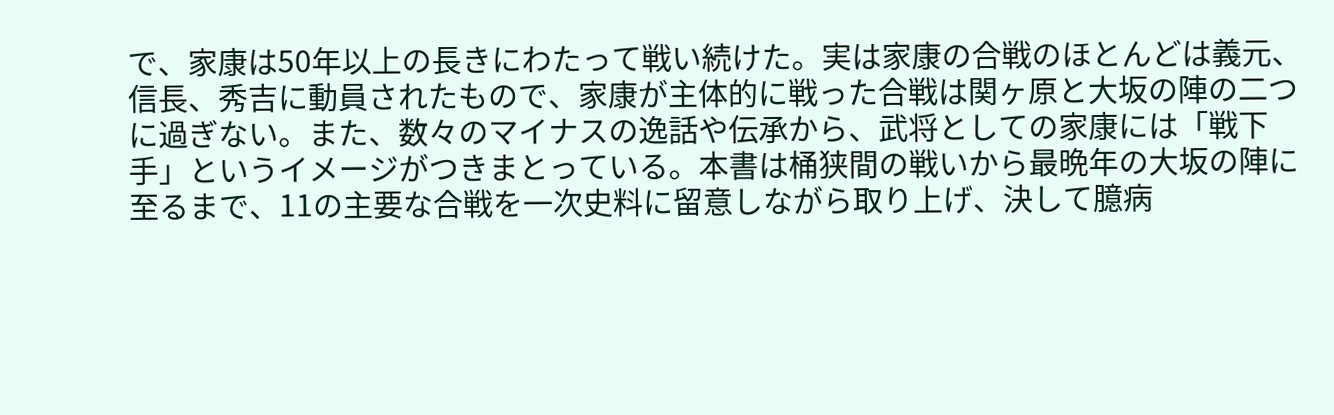で、家康は50年以上の長きにわたって戦い続けた。実は家康の合戦のほとんどは義元、信長、秀吉に動員されたもので、家康が主体的に戦った合戦は関ヶ原と大坂の陣の二つに過ぎない。また、数々のマイナスの逸話や伝承から、武将としての家康には「戦下手」というイメージがつきまとっている。本書は桶狭間の戦いから最晩年の大坂の陣に至るまで、11の主要な合戦を一次史料に留意しながら取り上げ、決して臆病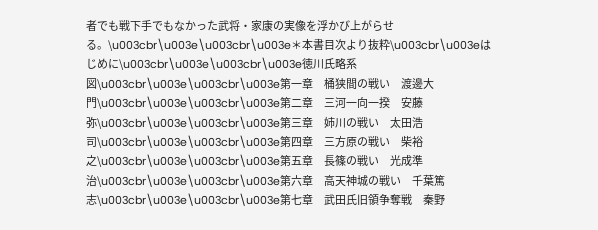者でも戦下手でもなかった武将・家康の実像を浮かび上がらせる。\u003cbr\u003e\u003cbr\u003e＊本書目次より抜粋\u003cbr\u003eはじめに\u003cbr\u003e\u003cbr\u003e徳川氏略系図\u003cbr\u003e\u003cbr\u003e第一章　桶狭間の戦い　渡邊大門\u003cbr\u003e\u003cbr\u003e第二章　三河一向一揆　安藤弥\u003cbr\u003e\u003cbr\u003e第三章　姉川の戦い　太田浩司\u003cbr\u003e\u003cbr\u003e第四章　三方原の戦い　柴裕之\u003cbr\u003e\u003cbr\u003e第五章　長篠の戦い　光成準治\u003cbr\u003e\u003cbr\u003e第六章　高天神城の戦い　千葉篤志\u003cbr\u003e\u003cbr\u003e第七章　武田氏旧領争奪戦　秦野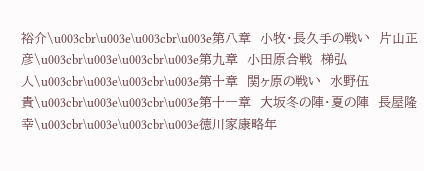裕介\u003cbr\u003e\u003cbr\u003e第八章　小牧・長久手の戦い　片山正彦\u003cbr\u003e\u003cbr\u003e第九章　小田原合戦　梯弘人\u003cbr\u003e\u003cbr\u003e第十章　関ヶ原の戦い　水野伍貴\u003cbr\u003e\u003cbr\u003e第十一章　大坂冬の陣・夏の陣　長屋隆幸\u003cbr\u003e\u003cbr\u003e徳川家康略年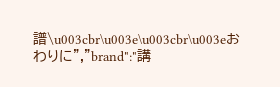譜\u003cbr\u003e\u003cbr\u003eおわりに","brand":"講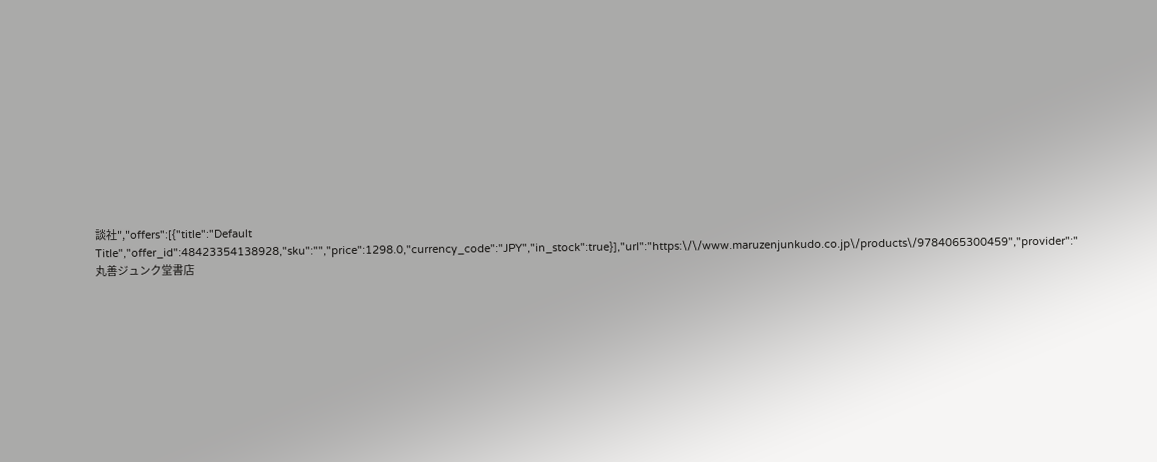談社","offers":[{"title":"Default Title","offer_id":48423354138928,"sku":"","price":1298.0,"currency_code":"JPY","in_stock":true}],"url":"https:\/\/www.maruzenjunkudo.co.jp\/products\/9784065300459","provider":"丸善ジュンク堂書店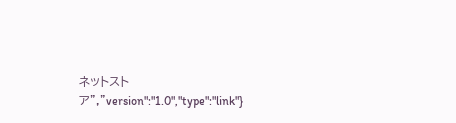ネットストア","version":"1.0","type":"link"}